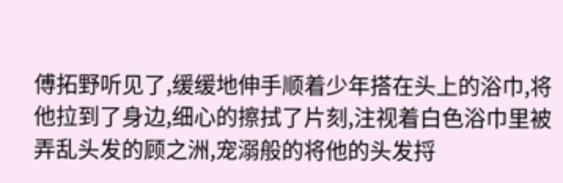傅拓野听见了,缓缓地伸手顺着少年搭在头上的浴巾,将他拉到了身边,细心的擦拭了片刻,注视着白色浴巾里被弄乱头发的顾之洲,宠溺般的将他的头发捋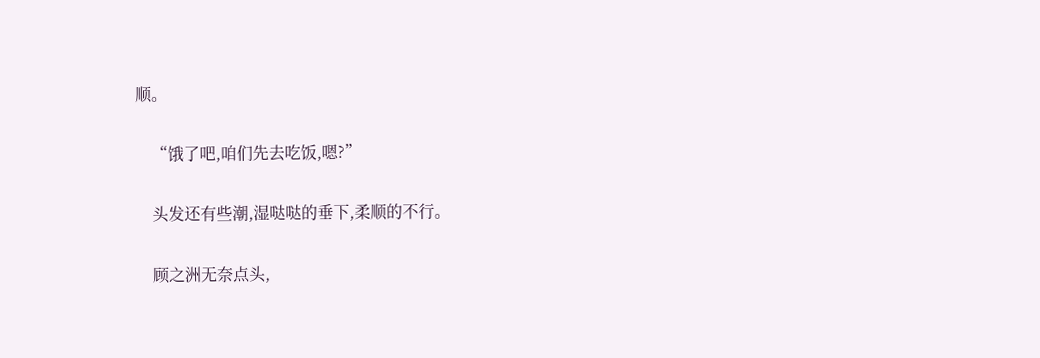顺。

    “饿了吧,咱们先去吃饭,嗯?”

    头发还有些潮,湿哒哒的垂下,柔顺的不行。

    顾之洲无奈点头,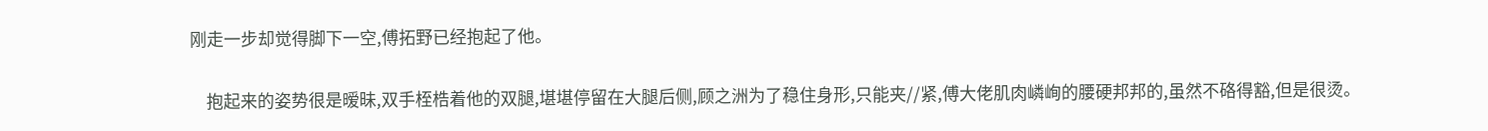刚走一步却觉得脚下一空,傅拓野已经抱起了他。

    抱起来的姿势很是暧昧,双手桎梏着他的双腿,堪堪停留在大腿后侧,顾之洲为了稳住身形,只能夹//紧,傅大佬肌肉嶙峋的腰硬邦邦的,虽然不硌得豁,但是很烫。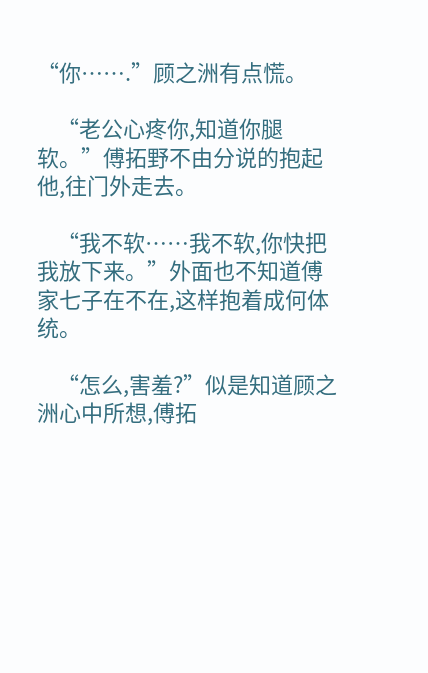“你…….”顾之洲有点慌。

    “老公心疼你,知道你腿软。”傅拓野不由分说的抱起他,往门外走去。

    “我不软……我不软,你快把我放下来。”外面也不知道傅家七子在不在,这样抱着成何体统。

    “怎么,害羞?”似是知道顾之洲心中所想,傅拓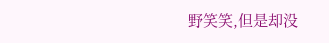野笑笑,但是却没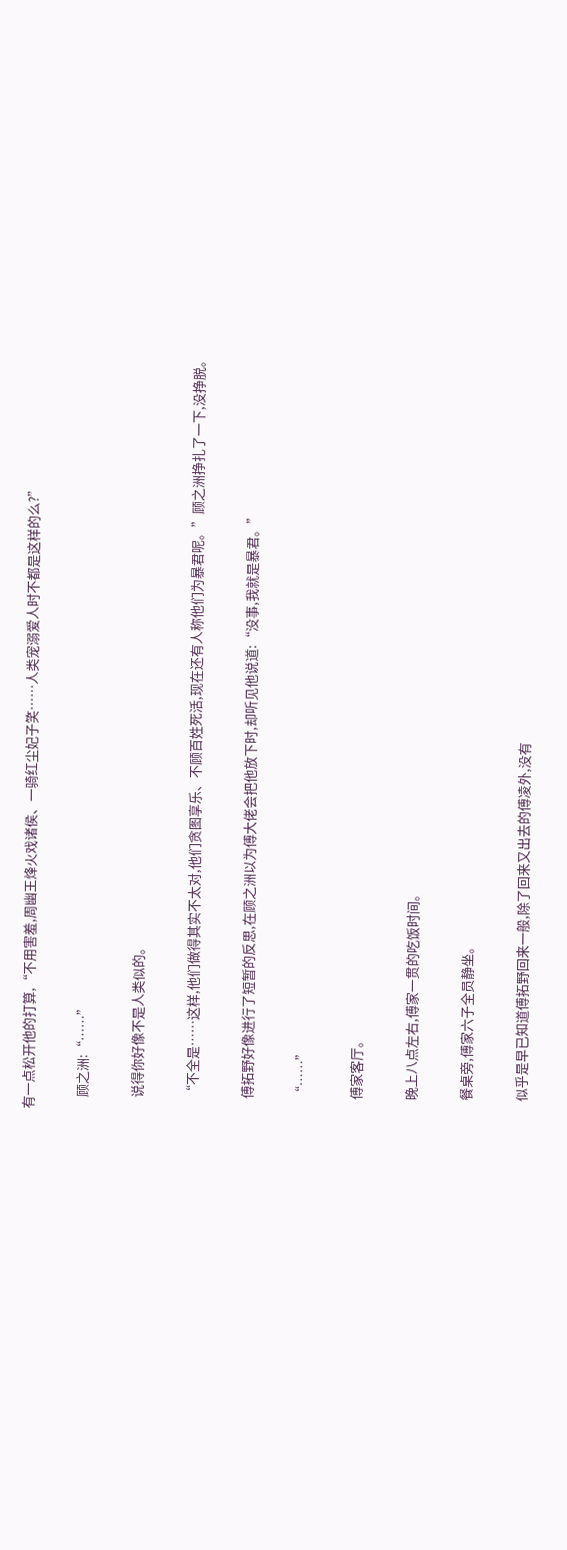有一点松开他的打算,“不用害羞,周幽王烽火戏诸侯、一骑红尘妃子笑……人类宠溺爱人时不都是这样的么?”

    顾之洲:“……”

    说得你好像不是人类似的。

    “不全是……这样,他们做得其实不太对,他们贪图享乐、不顾百姓死活,现在还有人称他们为暴君呢。”顾之洲挣扎了一下,没挣脱。

    傅拓野好像进行了短暂的反思,在顾之洲以为傅大佬会把他放下时,却听见他说道:“没事,我就是暴君。”

    “……”

    傅家客厅。

    晚上八点左右,傅家一贯的吃饭时间。

    餐桌旁,傅家六子全员静坐。

    似乎是早已知道傅拓野回来一般,除了回来又出去的傅凌外,没有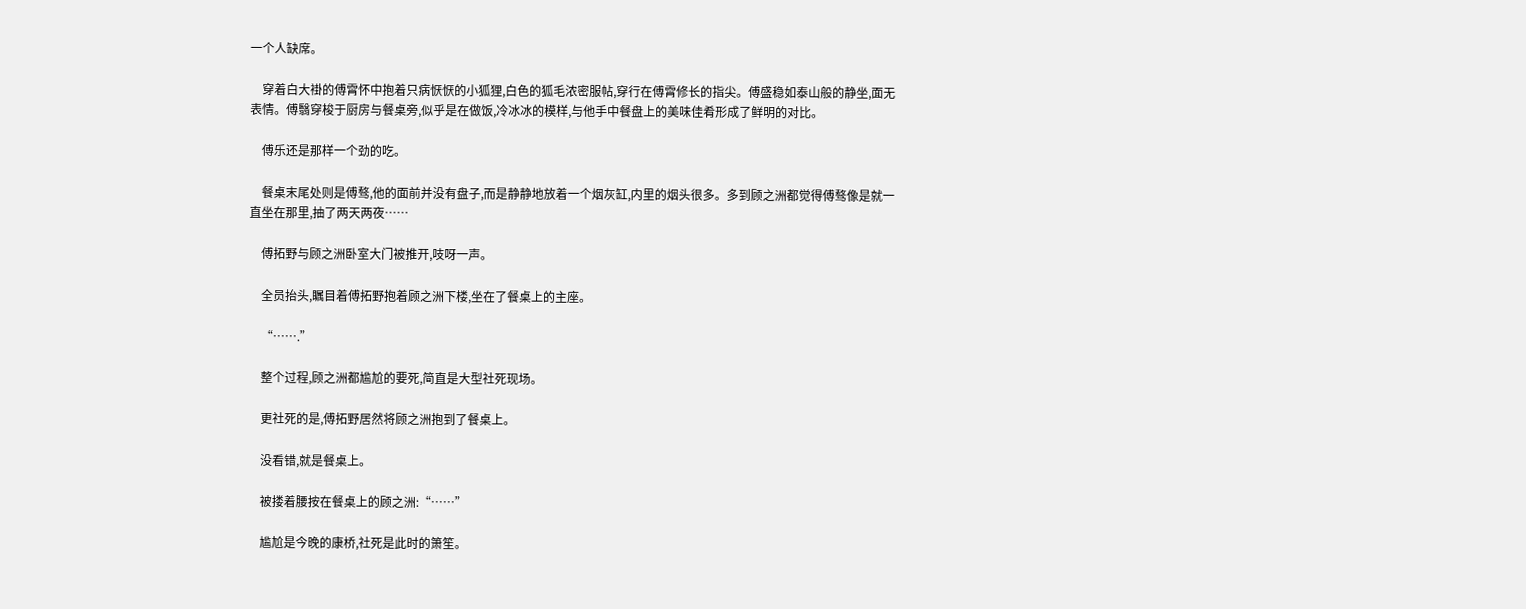一个人缺席。

    穿着白大褂的傅霄怀中抱着只病恹恹的小狐狸,白色的狐毛浓密服帖,穿行在傅霄修长的指尖。傅盛稳如泰山般的静坐,面无表情。傅翳穿梭于厨房与餐桌旁,似乎是在做饭,冷冰冰的模样,与他手中餐盘上的美味佳肴形成了鲜明的对比。

    傅乐还是那样一个劲的吃。

    餐桌末尾处则是傅骜,他的面前并没有盘子,而是静静地放着一个烟灰缸,内里的烟头很多。多到顾之洲都觉得傅骜像是就一直坐在那里,抽了两天两夜……

    傅拓野与顾之洲卧室大门被推开,吱呀一声。

    全员抬头,瞩目着傅拓野抱着顾之洲下楼,坐在了餐桌上的主座。

    “…….”

    整个过程,顾之洲都尴尬的要死,简直是大型社死现场。

    更社死的是,傅拓野居然将顾之洲抱到了餐桌上。

    没看错,就是餐桌上。

    被搂着腰按在餐桌上的顾之洲:“……”

    尴尬是今晚的康桥,社死是此时的箫笙。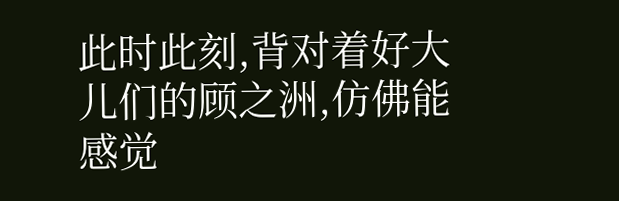此时此刻,背对着好大儿们的顾之洲,仿佛能感觉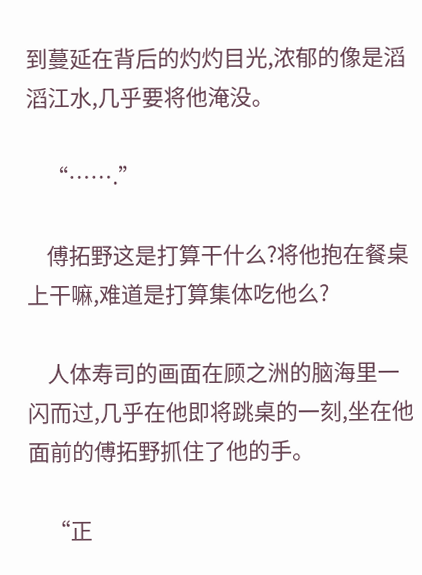到蔓延在背后的灼灼目光,浓郁的像是滔滔江水,几乎要将他淹没。

    “…….”

    傅拓野这是打算干什么?将他抱在餐桌上干嘛,难道是打算集体吃他么?

    人体寿司的画面在顾之洲的脑海里一闪而过,几乎在他即将跳桌的一刻,坐在他面前的傅拓野抓住了他的手。

    “正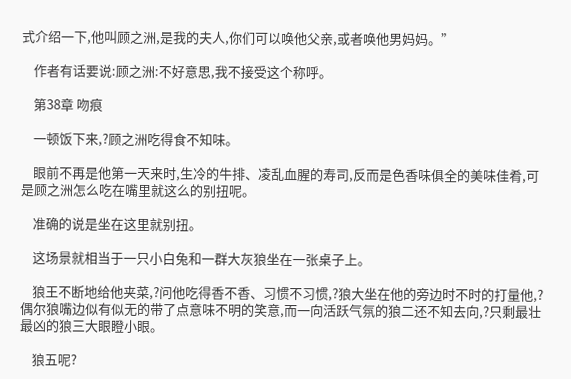式介绍一下,他叫顾之洲,是我的夫人,你们可以唤他父亲,或者唤他男妈妈。”

    作者有话要说:顾之洲:不好意思,我不接受这个称呼。

    第38章 吻痕

    一顿饭下来,?顾之洲吃得食不知味。

    眼前不再是他第一天来时,生冷的牛排、凌乱血腥的寿司,反而是色香味俱全的美味佳肴,可是顾之洲怎么吃在嘴里就这么的别扭呢。

    准确的说是坐在这里就别扭。

    这场景就相当于一只小白兔和一群大灰狼坐在一张桌子上。

    狼王不断地给他夹菜,?问他吃得香不香、习惯不习惯,?狼大坐在他的旁边时不时的打量他,?偶尔狼嘴边似有似无的带了点意味不明的笑意,而一向活跃气氛的狼二还不知去向,?只剩最壮最凶的狼三大眼瞪小眼。

    狼五呢?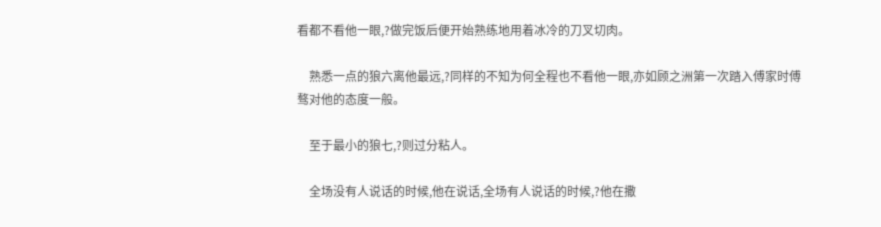看都不看他一眼,?做完饭后便开始熟练地用着冰冷的刀叉切肉。

    熟悉一点的狼六离他最远,?同样的不知为何全程也不看他一眼,亦如顾之洲第一次踏入傅家时傅骜对他的态度一般。

    至于最小的狼七,?则过分粘人。

    全场没有人说话的时候,他在说话,全场有人说话的时候,?他在撒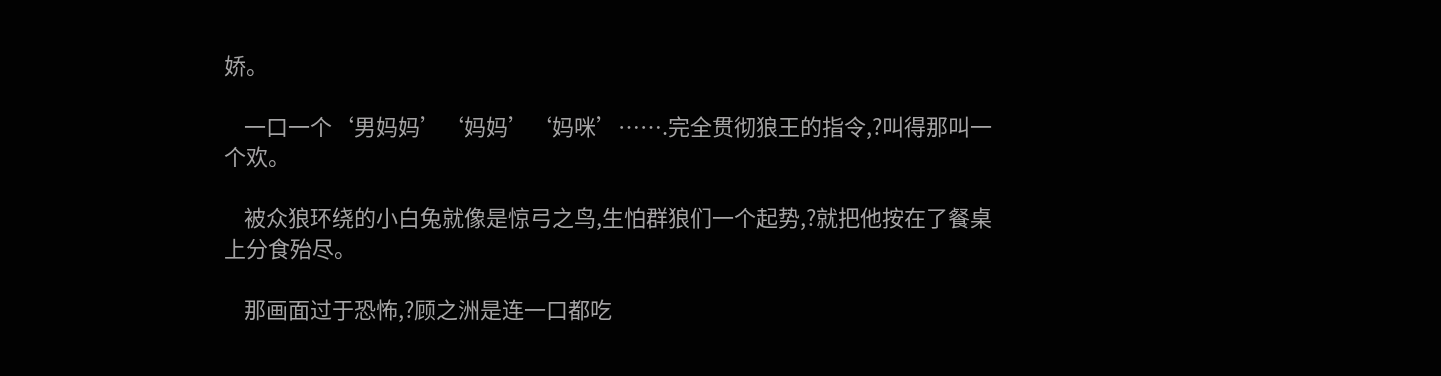娇。

    一口一个‘男妈妈’‘妈妈’‘妈咪’…….完全贯彻狼王的指令,?叫得那叫一个欢。

    被众狼环绕的小白兔就像是惊弓之鸟,生怕群狼们一个起势,?就把他按在了餐桌上分食殆尽。

    那画面过于恐怖,?顾之洲是连一口都吃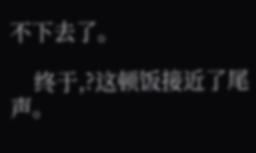不下去了。

    终于,?这顿饭接近了尾声。